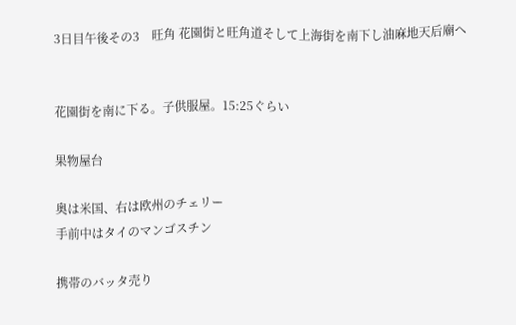3日目午後その3    旺角 花園街と旺角道そして上海街を南下し油麻地天后廟へ


花園街を南に下る。子供服屋。15:25ぐらい

果物屋台

奥は米国、右は欧州のチェリー
手前中はタイのマンゴスチン

携帯のバッタ売り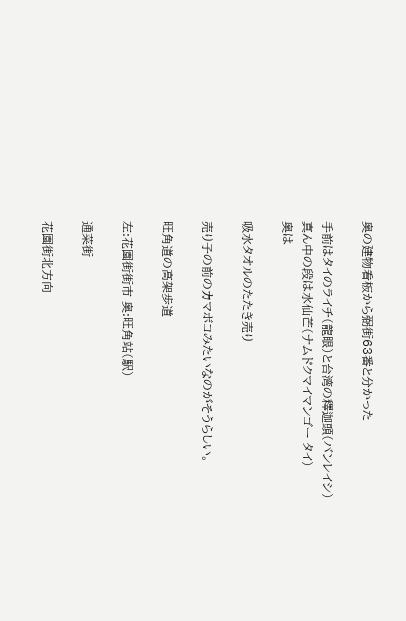奥の建物看板から弼街63番と分かった

手前はタイのライチ(龍眼)と台湾の釋迦頭(バンレイシ)
真ん中の段は水仙芒(ナムドクマイマンゴー タイ)
奥は

吸水タオルのたたき売り

売り子の前のカマボコみたいなのがそうらしい。

旺角道の高架歩道

左:花園街街市 奥:旺角站(駅)

通菜街

花園街北方向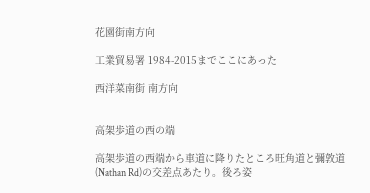花園街南方向

工業貿易署 1984-2015までここにあった

西洋菜南街 南方向


高架歩道の西の端

高架歩道の西端から車道に降りたところ旺角道と彌敦道(Nathan Rd)の交差点あたり。後ろ姿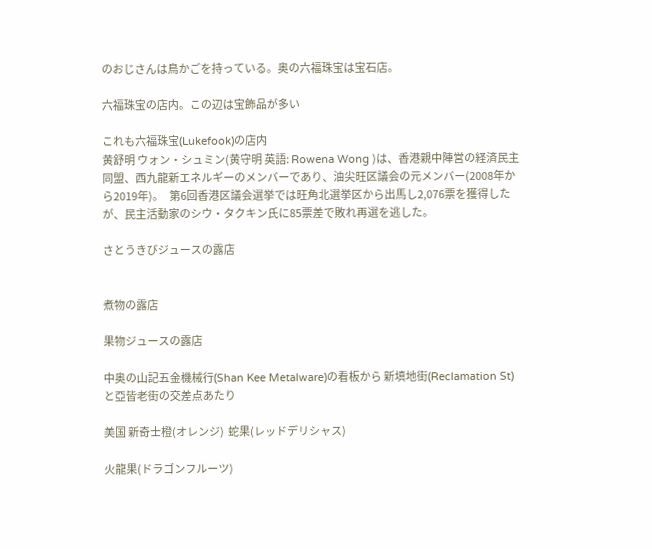のおじさんは鳥かごを持っている。奥の六福珠宝は宝石店。

六福珠宝の店内。この辺は宝飾品が多い

これも六福珠宝(Lukefook)の店内
黄舒明 ウォン・シュミン(黄守明 英語: Rowena Wong )は、香港親中陣営の経済民主同盟、西九龍新エネルギーのメンバーであり、油尖旺区議会の元メンバー(2008年から2019年)。   第6回香港区議会選挙では旺角北選挙区から出馬し2,076票を獲得したが、民主活動家のシウ・タクキン氏に85票差で敗れ再選を逃した。

さとうきびジュースの露店


煮物の露店

果物ジュースの露店

中奥の山記五金機械行(Shan Kee Metalware)の看板から 新填地街(Reclamation St)と亞皆老街の交差点あたり

美国 新奇士橙(オレンジ)  蛇果(レッドデリシャス)

火龍果(ドラゴンフルーツ)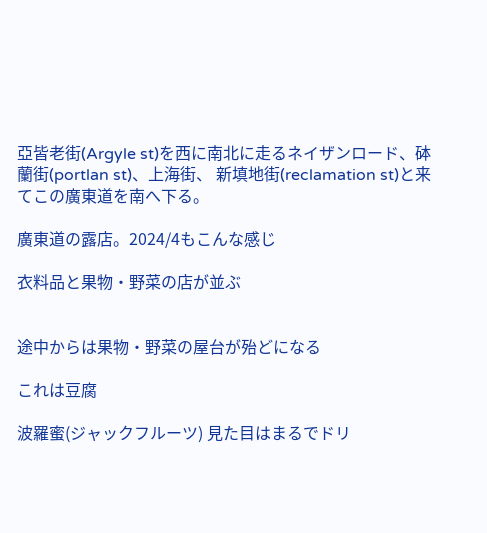亞皆老街(Argyle st)を西に南北に走るネイザンロード、砵蘭街(portlan st)、上海街、 新填地街(reclamation st)と来てこの廣東道を南へ下る。

廣東道の露店。2024/4もこんな感じ

衣料品と果物・野菜の店が並ぶ


途中からは果物・野菜の屋台が殆どになる

これは豆腐

波羅蜜(ジャックフルーツ) 見た目はまるでドリ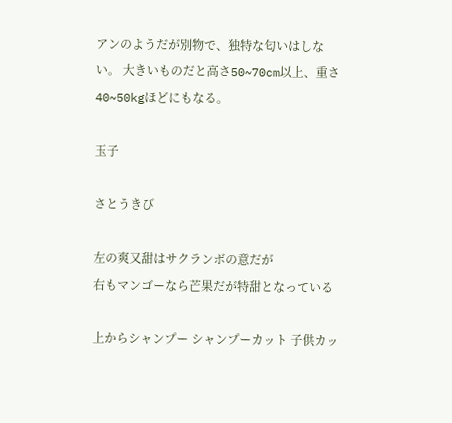アンのようだが別物で、独特な匂いはしない。 大きいものだと高さ50~70cm以上、重さ40~50kgほどにもなる。

玉子

さとうきび

左の爽又甜はサクランボの意だが
右もマンゴーなら芒果だが特甜となっている

上からシャンプー シャンプーカット 子供カッ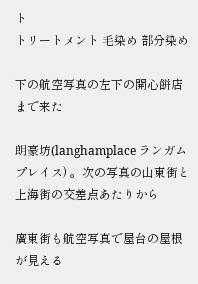ト
トリートメント 毛染め 部分染め

下の航空写真の左下の開心餅店まで来た

朗豪坊(langhamplace ランガムプレイス) 。次の写真の山東街と上海街の交差点あたりから

廣東街も航空写真で屋台の屋根が見える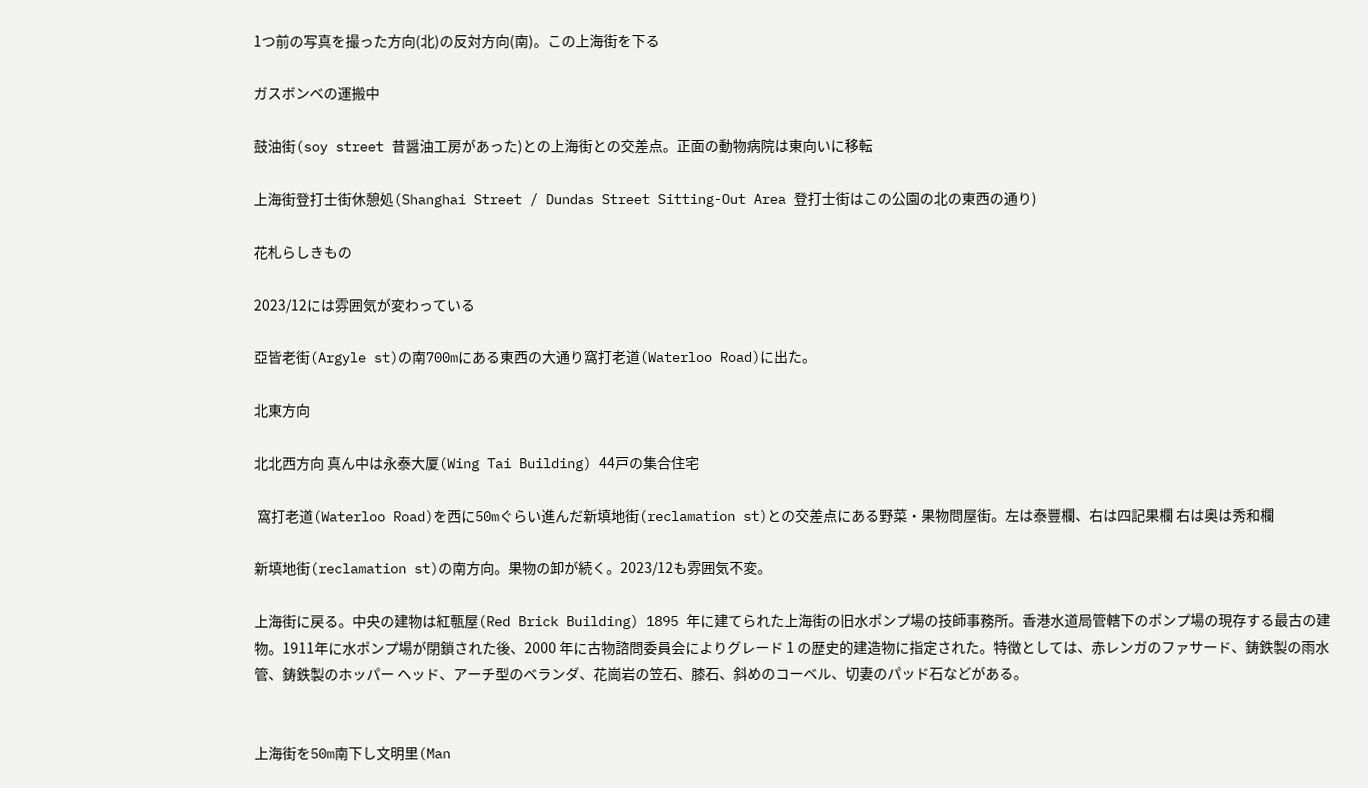1つ前の写真を撮った方向(北)の反対方向(南)。この上海街を下る

ガスボンベの運搬中

鼓油街(soy street 昔醤油工房があった)との上海街との交差点。正面の動物病院は東向いに移転

上海街登打士街休憩処(Shanghai Street / Dundas Street Sitting-Out Area 登打士街はこの公園の北の東西の通り)

花札らしきもの

2023/12には雰囲気が変わっている

亞皆老街(Argyle st)の南700mにある東西の大通り窩打老道(Waterloo Road)に出た。

北東方向

北北西方向 真ん中は永泰大厦(Wing Tai Building) 44戸の集合住宅

 窩打老道(Waterloo Road)を西に50mぐらい進んだ新填地街(reclamation st)との交差点にある野菜・果物問屋街。左は泰豐欄、右は四記果欄 右は奥は秀和欄

新填地街(reclamation st)の南方向。果物の卸が続く。2023/12も雰囲気不変。

上海街に戻る。中央の建物は紅甎屋(Red Brick Building) 1895 年に建てられた上海街の旧水ポンプ場の技師事務所。香港水道局管轄下のポンプ場の現存する最古の建物。1911年に水ポンプ場が閉鎖された後、2000 年に古物諮問委員会によりグレード 1 の歴史的建造物に指定された。特徴としては、赤レンガのファサード、鋳鉄製の雨水管、鋳鉄製のホッパー ヘッド、アーチ型のベランダ、花崗岩の笠石、膝石、斜めのコーベル、切妻のパッド石などがある。


上海街を50m南下し文明里(Man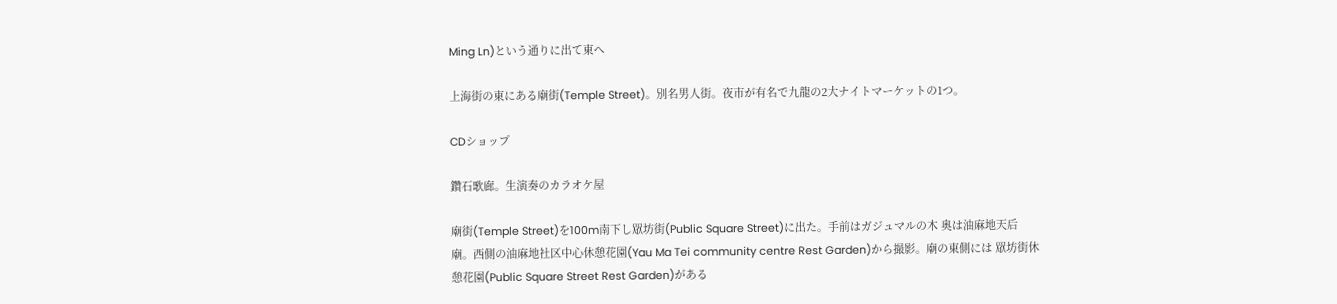Ming Ln)という通りに出て東へ

上海街の東にある廟街(Temple Street)。別名男人街。夜市が有名で九龍の2大ナイトマーケットの1つ。

CDショップ

鑽石歌廊。生演奏のカラオケ屋

廟街(Temple Street)を100m南下し眾坊街(Public Square Street)に出た。手前はガジュマルの木 奥は油麻地天后廟。西側の油麻地社区中心休憩花園(Yau Ma Tei community centre Rest Garden)から撮影。廟の東側には 眾坊街休憩花園(Public Square Street Rest Garden)がある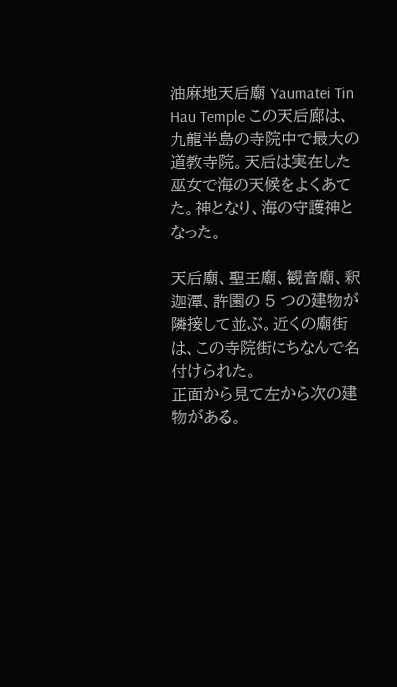油麻地天后廟 Yaumatei Tin Hau Temple この天后廊は、九龍半島の寺院中で最大の道教寺院。天后は実在した巫女で海の天候をよくあてた。神となり、海の守護神となった。

天后廟、聖王廟、観音廟、釈迦潭、許園の 5 つの建物が隣接して並ぶ。近くの廟街は、この寺院街にちなんで名付けられた。
正面から見て左から次の建物がある。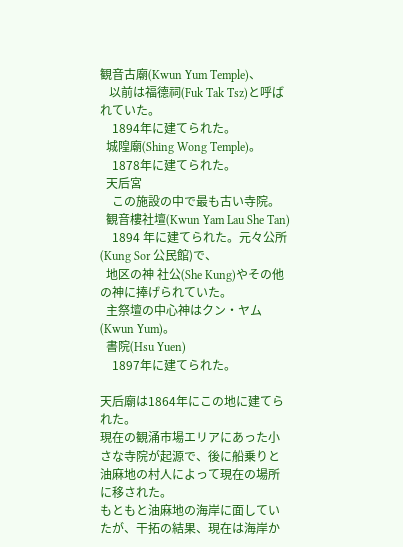観音古廟(Kwun Yum Temple)、
   以前は福德祠(Fuk Tak Tsz)と呼ばれていた。
    1894年に建てられた。
  城隍廟(Shing Wong Temple)。
    1878年に建てられた。
  天后宮
    この施設の中で最も古い寺院。
  観音樓社壇(Kwun Yam Lau She Tan)
    1894 年に建てられた。元々公所(Kung Sor 公民館)で、
  地区の神 社公(She Kung)やその他の神に捧げられていた。
  主祭壇の中心神はクン・ヤム(Kwun Yum)。
  書院(Hsu Yuen)
    1897年に建てられた。

天后廟は1864年にこの地に建てられた。
現在の観涌市場エリアにあった小さな寺院が起源で、後に船乗りと
油麻地の村人によって現在の場所に移された。
もともと油麻地の海岸に面していたが、干拓の結果、現在は海岸か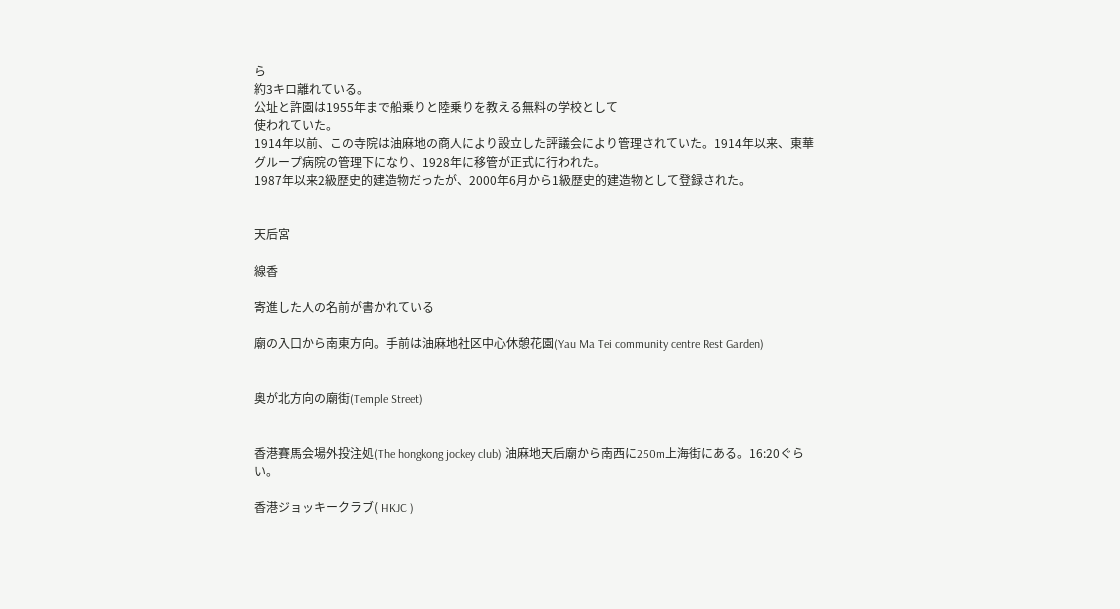ら
約3キロ離れている。
公址と許園は1955年まで船乗りと陸乗りを教える無料の学校として
使われていた。
1914年以前、この寺院は油麻地の商人により設立した評議会により管理されていた。1914年以来、東華グループ病院の管理下になり、1928年に移管が正式に行われた。
1987年以来2級歴史的建造物だったが、2000年6月から1級歴史的建造物として登録された。


天后宮

線香

寄進した人の名前が書かれている

廟の入口から南東方向。手前は油麻地社区中心休憩花園(Yau Ma Tei community centre Rest Garden)


奥が北方向の廟街(Temple Street)


香港賽馬会場外投注処(The hongkong jockey club) 油麻地天后廟から南西に250m上海街にある。16:20ぐらい。

香港ジョッキークラブ( HKJC )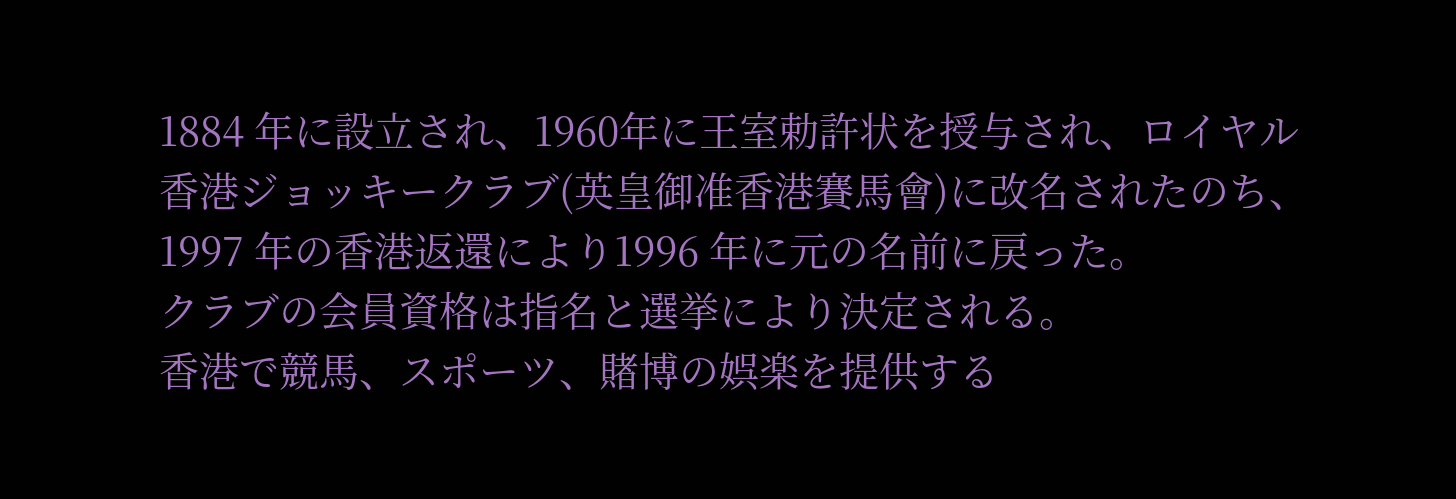1884 年に設立され、1960年に王室勅許状を授与され、ロイヤル香港ジョッキークラブ(英皇御准香港賽馬會)に改名されたのち、1997 年の香港返還により1996 年に元の名前に戻った。
クラブの会員資格は指名と選挙により決定される。
香港で競馬、スポーツ、賭博の娯楽を提供する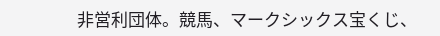非営利団体。競馬、マークシックス宝くじ、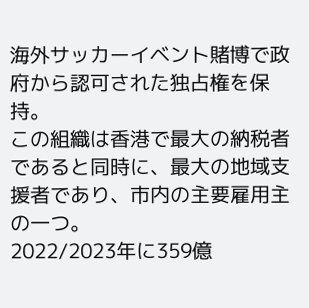海外サッカーイベント賭博で政府から認可された独占権を保持。
この組織は香港で最大の納税者であると同時に、最大の地域支援者であり、市内の主要雇用主の一つ。
2022/2023年に359億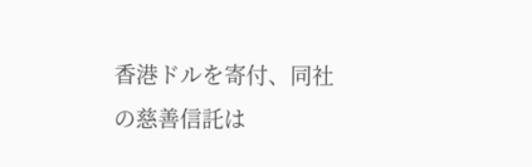香港ドルを寄付、同社の慈善信託は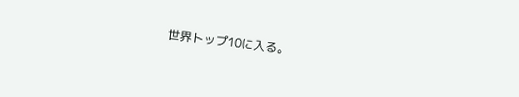世界トップ10に入る。